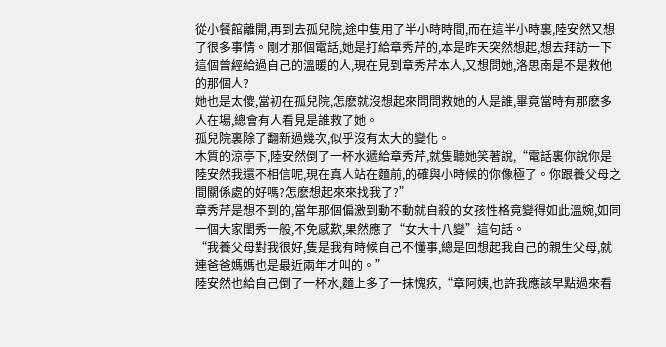從小餐館離開,再到去孤兒院,途中隻用了半小時時間,而在這半小時裏,陸安然又想了很多事情。剛才那個電話,她是打給章秀芹的,本是昨天突然想起,想去拜訪一下這個曾經給過自己的溫暖的人,現在見到章秀芹本人,又想問她,洛思南是不是救他的那個人?
她也是太傻,當初在孤兒院,怎麽就沒想起來問問救她的人是誰,畢竟當時有那麽多人在場,總會有人看見是誰救了她。
孤兒院裏除了翻新過幾次,似乎沒有太大的變化。
木質的涼亭下,陸安然倒了一杯水遞給章秀芹,就隻聽她笑著說,“電話裏你說你是陸安然我還不相信呢,現在真人站在麵前,的確與小時候的你像極了。你跟養父母之間關係處的好嗎?怎麽想起來來找我了?”
章秀芹是想不到的,當年那個偏激到動不動就自殺的女孩性格竟變得如此溫婉,如同一個大家閨秀一般,不免感歎,果然應了“女大十八變”這句話。
“我養父母對我很好,隻是我有時候自己不懂事,總是回想起我自己的親生父母,就連爸爸媽媽也是最近兩年才叫的。”
陸安然也給自己倒了一杯水,麵上多了一抹愧疚,“章阿姨,也許我應該早點過來看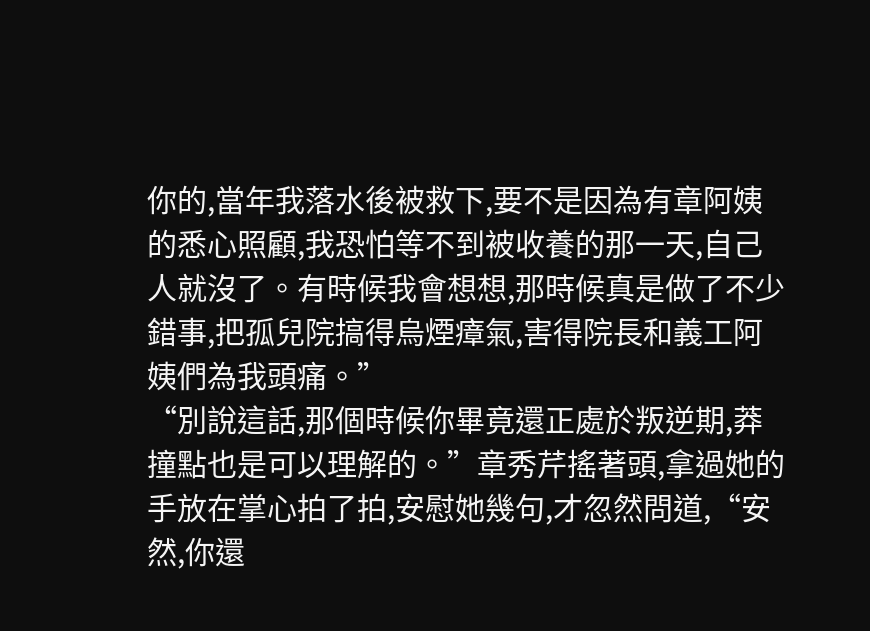你的,當年我落水後被救下,要不是因為有章阿姨的悉心照顧,我恐怕等不到被收養的那一天,自己人就沒了。有時候我會想想,那時候真是做了不少錯事,把孤兒院搞得烏煙瘴氣,害得院長和義工阿姨們為我頭痛。”
“別說這話,那個時候你畢竟還正處於叛逆期,莽撞點也是可以理解的。”章秀芹搖著頭,拿過她的手放在掌心拍了拍,安慰她幾句,才忽然問道,“安然,你還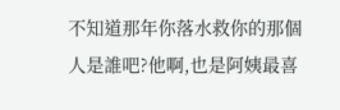不知道那年你落水救你的那個人是誰吧?他啊,也是阿姨最喜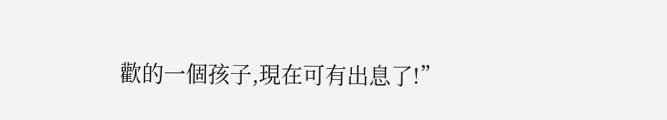歡的一個孩子,現在可有出息了!”